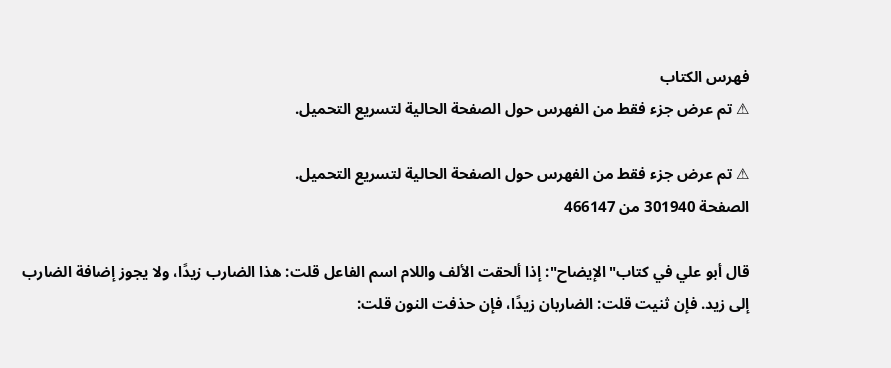فهرس الكتاب
⚠ تم عرض جزء فقط من الفهرس حول الصفحة الحالية لتسريع التحميل.

⚠ تم عرض جزء فقط من الفهرس حول الصفحة الحالية لتسريع التحميل.
الصفحة 301940 من 466147

قال أبو علي في كتاب"الإيضاح": إذا ألحقت الألف واللام اسم الفاعل قلت: هذا الضارب زيدًا، ولا يجوز إضافة الضارب إلى زيد. فإن ثنيت قلت: الضاربان زيدًا، فإن حذفت النون قلت: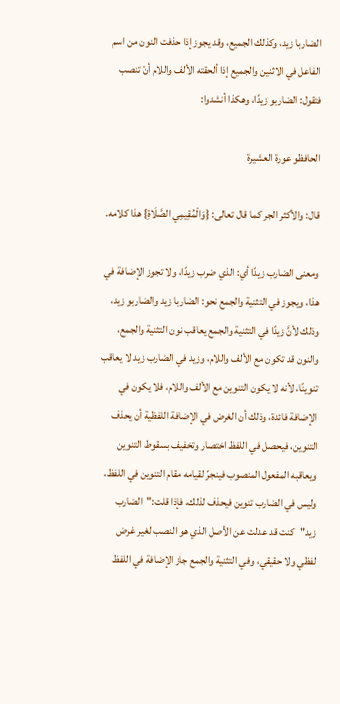الضاربا زيد، وكذلك الجميع، وقد يجوز إذا حذفت النون من اسم الفاعل في الاثنين والجميع إذا ألحقته الألف واللام أنْ تنصب فتقول: الضاربو زيدًا، وهكذا أنشدوا:

الحافظو عورة العشيرة

قال: والأكثر الجر كما قال تعالى: {وَالْمُقِيمِي الصَّلَاةِ} هذا كلامه.

ومعنى الضارب زيدًا أي: الذي ضرب زيدًا، ولا تجوز الإضافة في هذا، ويجوز في التثنية والجمع نحو: الضاربا زيد والضاربو زيد، وذلك لأنَّ زيدًا في التثنية والجمع يعاقب نون التثنية والجمع، والنون قد تكون مع الألف واللام، وزيد في الضارب زيد لا يعاقب تنوينًا، لأنه لا يكون التنوين مع الألف واللام، فلا يكون في الإضافة فائدة، وذلك أن الغرض في الإضافة اللفظية أن يحذف التنوين، فيحصل في اللفظ اختصار وتخفيف بسقوط التنوين ويعاقبه المفعول المنصوب فينجرّ لقيامه مقام التنوين في اللفظ، وليس في الضارب تنوين فيحذف لذلك، فإذا قلت:"الضارب زيد"كنت قد عدلت عن الأصل الذي هو النصب لغير غرض لفظي ولا حقيقي، وفي التثنية والجمع جاز الإضافة في اللفظ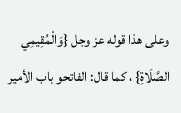وعلى هذا قوله عز وجل {وَالْمُقِيمِي الصَّلَاةِ} ، كما قال: الفاتحو باب الأمير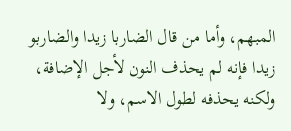المبهم، وأما من قال الضاربا زيدا والضاربو زيدا فإنه لم يحذف النون لأجل الإضافة، ولكنه يحذفه لطول الاسم، ولا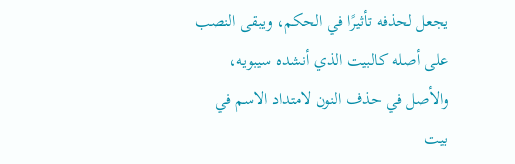يجعل لحذفه تأثيرًا في الحكم، ويبقى النصب على أصله كالبيت الذي أنشده سيبويه، والأصل في حذف النون لامتداد الاسم في بيت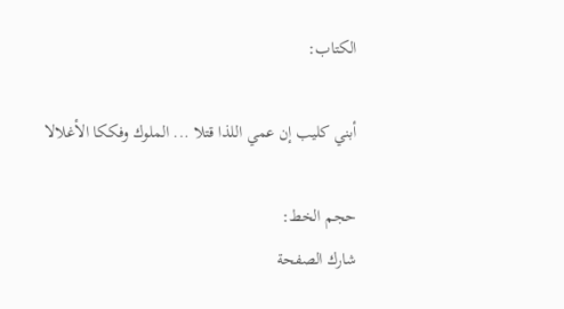الكتاب:

أبني كليب إن عمي اللذا قتلا ... الملوك وفككا الأغلالا

حجم الخط:
شارك الصفحة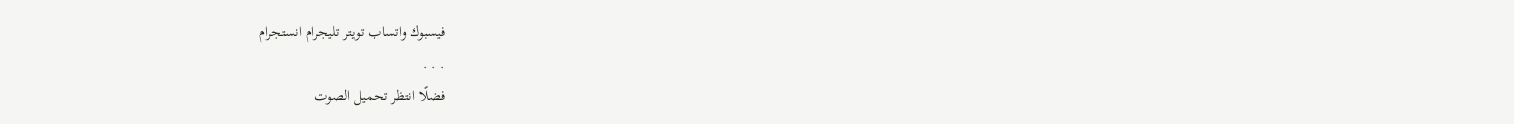فيسبوك واتساب تويتر تليجرام انستجرام
. . .
فضلًا انتظر تحميل الصوت